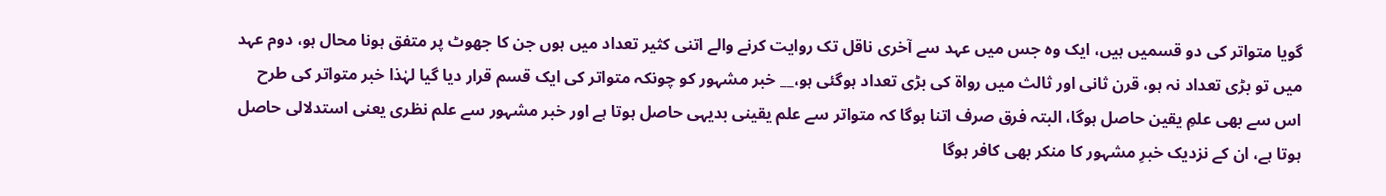گویا متواتر کی دو قسمیں ہیں، ایک وہ جس میں عہد سے آخری ناقل تک روایت کرنے والے اتنی کثیر تعداد میں ہوں جن کا جھوٹ پر متفق ہونا محال ہو، دوم عہد میں تو بڑی تعداد نہ ہو، قرن ثانی اور ثالث میں رواۃ کی بڑی تعداد ہوگئی ہو،__ خبر مشہور کو چونکہ متواتر کی ایک قسم قرار دیا گیا لہٰذا خبر متواتر کی طرح اس سے بھی علمِ یقین حاصل ہوگا، البتہ فرق صرف اتنا ہوگا کہ متواتر سے علم یقینی بدیہی حاصل ہوتا ہے اور خبر مشہور سے علم نظری یعنی استدلالی حاصل ہوتا ہے، ان کے نزدیک خبرِ مشہور کا منکر بھی کافر ہوگا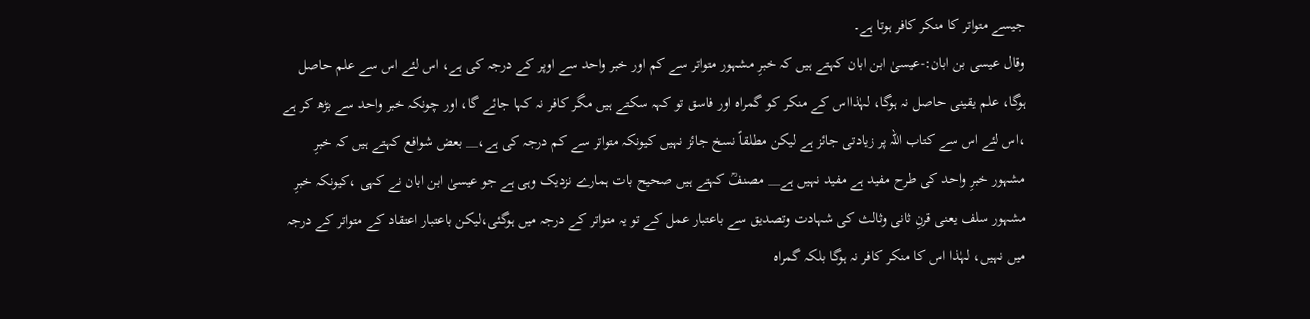جیسے متواتر کا منکر کافر ہوتا ہے۔
وقال عیسی بن ابان:-عیسیٰ ابن ابان کہتے ہیں کہ خبرِ مشہور متواتر سے کم اور خبر واحد سے اوپر کے درجہ کی ہے، اس لئے اس سے علم حاصل ہوگا، علم یقینی حاصل نہ ہوگا، لہٰذااس کے منکر کو گمراہ اور فاسق تو کہہ سکتے ہیں مگر کافر نہ کہا جائے گا، اور چونکہ خبر واحد سے بڑھ کر ہے ،اس لئے اس سے کتاب اللہ پر زیادتی جائز ہے لیکن مطلقاً نسخ جائز نہیں کیونکہ متواتر سے کم درجہ کی ہے،__ بعض شوافع کہتے ہیں کہ خبرِ مشہور خبرِ واحد کی طرح مفید ہے مفید نہیں ہے__ مصنفؒ کہتے ہیں صحیح بات ہمارے نزدیک وہی ہے جو عیسیٰ ابن ابان نے کہی ،کیونکہ خبرِ مشہور سلف یعنی قرنِ ثانی وثالث کی شہادت وتصدیق سے باعتبار عمل کے تو یہ متواتر کے درجہ میں ہوگئی،لیکن باعتبار اعتقاد کے متواتر کے درجہ میں نہیں، لہٰذا اس کا منکر کافر نہ ہوگا بلکہ گمراہ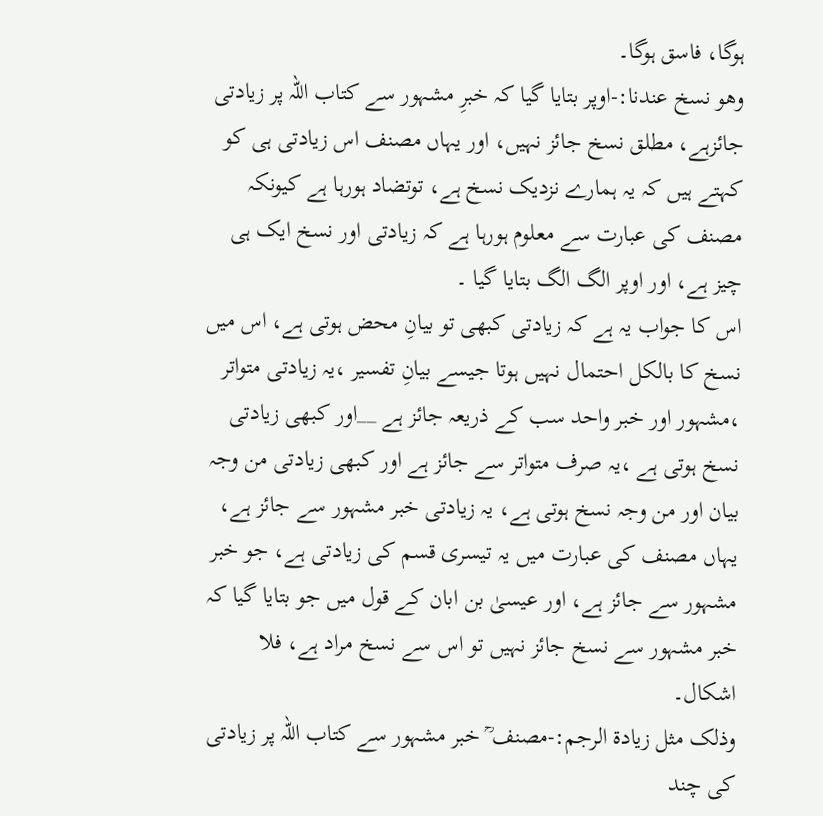ہوگا، فاسق ہوگا۔
وھو نسخ عندنا:-اوپر بتایا گیا کہ خبرِ مشہور سے کتاب اللہ پر زیادتی جائزہے، مطلق نسخ جائز نہیں، اور یہاں مصنف اس زیادتی ہی کو کہتے ہیں کہ یہ ہمارے نزدیک نسخ ہے، توتضاد ہورہا ہے کیونکہ مصنف کی عبارت سے معلوم ہورہا ہے کہ زیادتی اور نسخ ایک ہی چیز ہے، اور اوپر الگ الگ بتایا گیا ۔
اس کا جواب یہ ہے کہ زیادتی کبھی تو بیانِ محض ہوتی ہے، اس میں نسخ کا بالکل احتمال نہیں ہوتا جیسے بیانِ تفسیر ،یہ زیادتی متواتر ،مشہور اور خبر واحد سب کے ذریعہ جائز ہے __اور کبھی زیادتی نسخ ہوتی ہے ،یہ صرف متواتر سے جائز ہے اور کبھی زیادتی من وجہ بیان اور من وجہ نسخ ہوتی ہے، یہ زیادتی خبر مشہور سے جائز ہے، یہاں مصنف کی عبارت میں یہ تیسری قسم کی زیادتی ہے، جو خبر مشہور سے جائز ہے، اور عیسیٰ بن ابان کے قول میں جو بتایا گیا کہ خبر مشہور سے نسخ جائز نہیں تو اس سے نسخ مراد ہے، فلا اشکال۔
وذلک مثل زیادۃ الرجم:-مصنف ؒ خبر مشہور سے کتاب اللہ پر زیادتی کی چند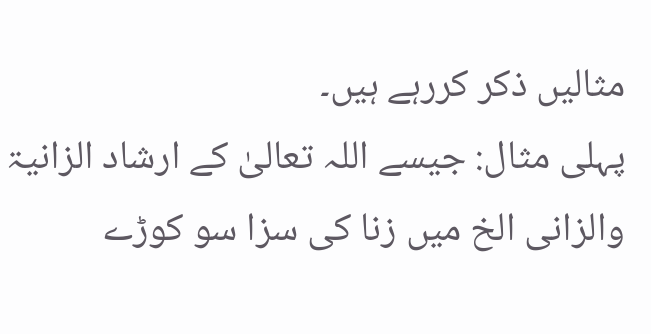مثالیں ذکر کررہے ہیں۔
پہلی مثال: جیسے اللہ تعالیٰ کے ارشاد الزانیۃ والزانی الخ میں زنا کی سزا سو کوڑے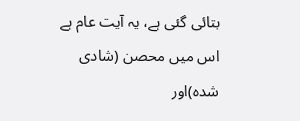بتائی گئی ہے، یہ آیت عام ہے اس میں محصن (شادی شدہ)اور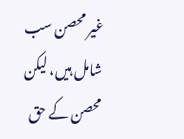غیر محصن سب شامل ہیں، لیکن محصن کے حق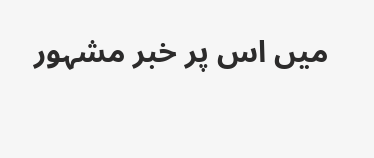میں اس پر خبر مشہور